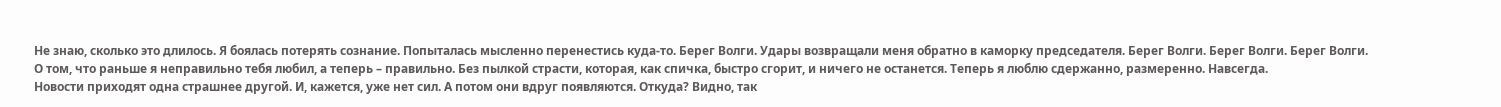Не знаю, сколько это длилось. Я боялась потерять сознание. Попыталась мысленно перенестись куда-то. Берег Волги. Удары возвращали меня обратно в каморку председателя. Берег Волги. Берег Волги. Берег Волги.
О том, что раньше я неправильно тебя любил, а теперь – правильно. Без пылкой страсти, которая, как спичка, быстро сгорит, и ничего не останется. Теперь я люблю сдержанно, размеренно. Навсегда.
Новости приходят одна страшнее другой. И, кажется, уже нет сил. А потом они вдруг появляются. Откуда? Видно, так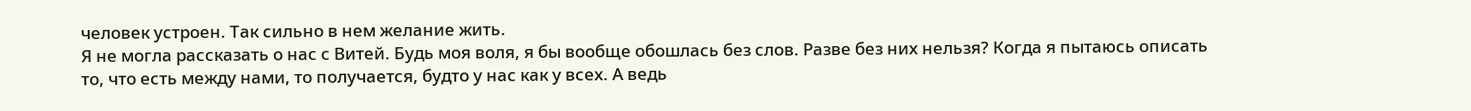человек устроен. Так сильно в нем желание жить.
Я не могла рассказать о нас с Витей. Будь моя воля, я бы вообще обошлась без слов. Разве без них нельзя? Когда я пытаюсь описать то, что есть между нами, то получается, будто у нас как у всех. А ведь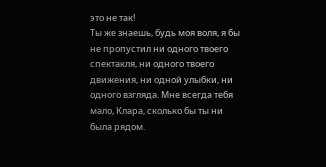это не так!
Ты же знаешь, будь моя воля, я бы не пропустил ни одного твоего спектакля, ни одного твоего движения, ни одной улыбки, ни одного взгляда. Мне всегда тебя мало, Клара, сколько бы ты ни была рядом.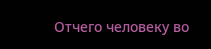Отчего человеку во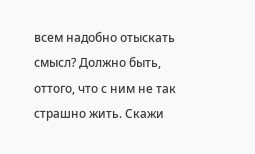всем надобно отыскать смысл? Должно быть, оттого, что с ним не так страшно жить. Скажи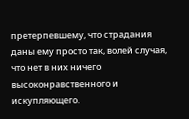претерпевшему, что страдания даны ему просто так, волей случая, что нет в них ничего высоконравственного и искупляющего.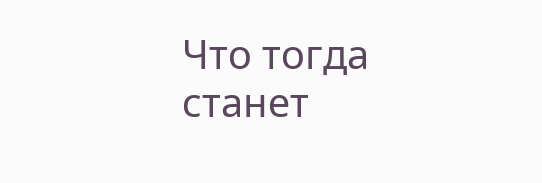Что тогда станет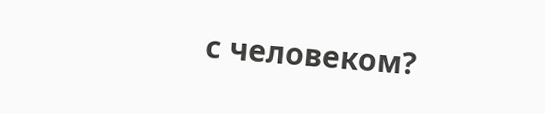с человеком?